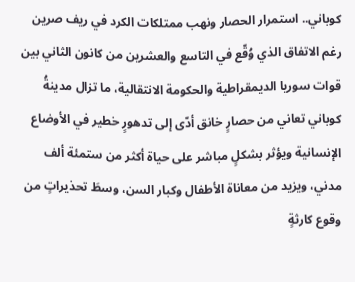كوباني.. استمرار الحصار ونهب ممتلكات الكرد في ريف صرين
رغم الاتفاق الذي وُقّع في التاسع والعشرين من كانون الثاني بين قوات سوريا الديمقراطية والحكومة الانتقالية، ما تزال مدينةُ كوباني تعاني من حصارٍ خانق أدّى إلى تدهورٍ خطير في الأوضاع الإنسانية ويؤثر بشكلٍ مباشر على حياة أكثر من ستمئة ألف مدني، ويزيد من معاناة الأطفال وكبار السن، وسطَ تحذيراتٍ من وقوع كارثةٍ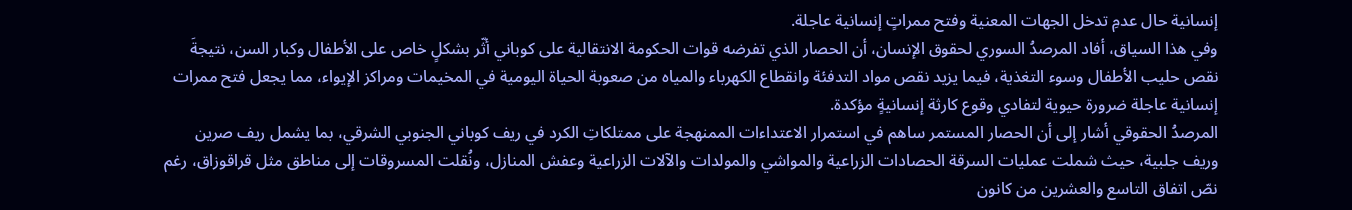إنسانية حال عدمِ تدخل الجهات المعنية وفتح ممراتٍ إنسانية عاجلة.
وفي هذا السياق، أفاد المرصدُ السوري لحقوق الإنسان، أن الحصار الذي تفرضه قوات الحكومة الانتقالية على كوباني أثّر بشكلٍ خاص على الأطفال وكبار السن، نتيجةَ نقص حليب الأطفال وسوء التغذية، فيما يزيد نقص مواد التدفئة وانقطاع الكهرباء والمياه من صعوبة الحياة اليومية في المخيمات ومراكز الإيواء، مما يجعل فتح ممرات إنسانية عاجلة ضرورة حيوية لتفادي وقوع كارثة إنسانيةٍ مؤكدة.
المرصدُ الحقوقي أشار إلى أن الحصار المستمر ساهم في استمرار الاعتداءات الممنهجة على ممتلكاتِ الكرد في ريف كوباني الجنوبي الشرقي، بما يشمل ريف صرين وريف جلبية، حيث شملت عمليات السرقة الحصادات الزراعية والمواشي والمولدات والآلات الزراعية وعفش المنازل، ونُقلت المسروقات إلى مناطق مثل قراقوزاق، رغم نصّ اتفاق التاسع والعشرين من كانون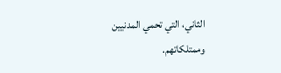الثاني، التي تحمي المدنيين وممتلكاتهم.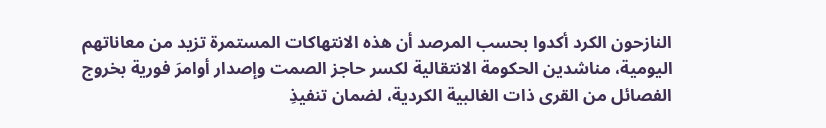النازحون الكرد أكدوا بحسب المرصد أن هذه الانتهاكات المستمرة تزيد من معاناتهم اليومية، مناشدين الحكومة الانتقالية لكسر حاجز الصمت وإصدار أوامرَ فورية بخروج الفصائل من القرى ذات الغالبية الكردية، لضمان تنفيذِ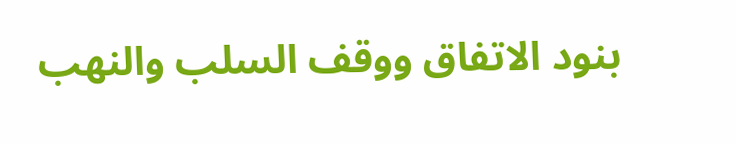بنود الاتفاق ووقف السلب والنهب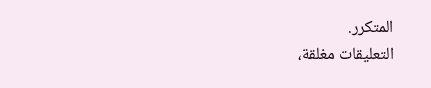المتكرر.
التعليقات مغلقة،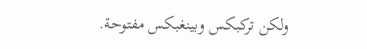ولكن تركبكس وبينغبكس مفتوحة.